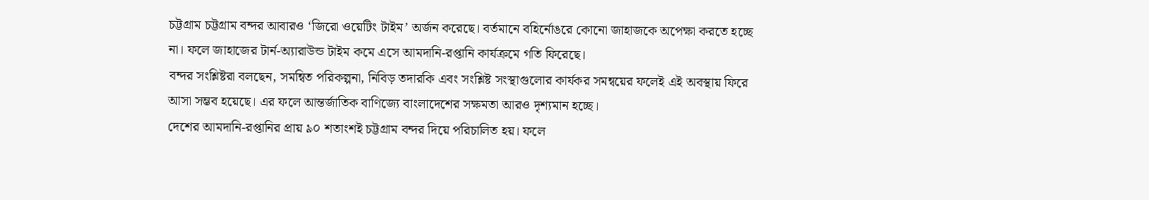চট্টগ্রাম চট্টগ্রাম বন্দর আবারও ‘জিরো ওয়েটিং টাইম’ অর্জন করেছে। বর্তমানে বহির্নোঙরে কোনো জাহাজকে অপেক্ষা করতে হচ্ছে না। ফলে জাহাজের টার্ন-অ্যারাউন্ড টাইম কমে এসে আমদানি-রপ্তানি কার্যক্রমে গতি ফিরেছে।
বন্দর সংশ্লিষ্টরা বলছেন, সমন্বিত পরিকল্পনা, নিবিড় তদারকি এবং সংশ্লিষ্ট সংস্থাগুলোর কার্যকর সমন্বয়ের ফলেই এই অবস্থায় ফিরে আসা সম্ভব হয়েছে। এর ফলে আন্তর্জাতিক বাণিজ্যে বাংলাদেশের সক্ষমতা আরও দৃশ্যমান হচ্ছে।
দেশের আমদানি-রপ্তানির প্রায় ৯০ শতাংশই চট্টগ্রাম বন্দর দিয়ে পরিচালিত হয়। ফলে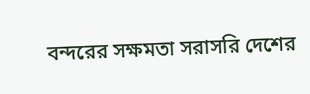বন্দরের সক্ষমতা সরাসরি দেশের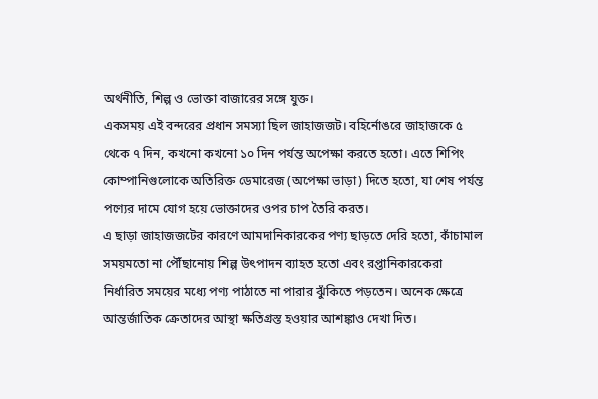অর্থনীতি, শিল্প ও ভোক্তা বাজারের সঙ্গে যুক্ত।
একসময় এই বন্দরের প্রধান সমস্যা ছিল জাহাজজট। বহির্নোঙরে জাহাজকে ৫ থেকে ৭ দিন, কখনো কখনো ১০ দিন পর্যন্ত অপেক্ষা করতে হতো। এতে শিপিং কোম্পানিগুলোকে অতিরিক্ত ডেমারেজ (অপেক্ষা ভাড়া) দিতে হতো, যা শেষ পর্যন্ত পণ্যের দামে যোগ হয়ে ভোক্তাদের ওপর চাপ তৈরি করত।
এ ছাড়া জাহাজজটের কারণে আমদানিকারকের পণ্য ছাড়তে দেরি হতো, কাঁচামাল সময়মতো না পৌঁছানোয় শিল্প উৎপাদন ব্যাহত হতো এবং রপ্তানিকারকেরা নির্ধারিত সময়ের মধ্যে পণ্য পাঠাতে না পারার ঝুঁকিতে পড়তেন। অনেক ক্ষেত্রে আন্তর্জাতিক ক্রেতাদের আস্থা ক্ষতিগ্রস্ত হওয়ার আশঙ্কাও দেখা দিত।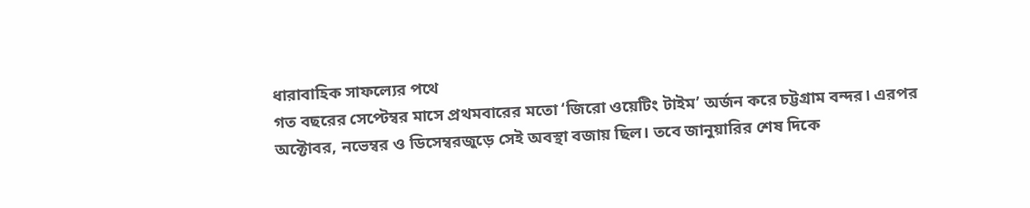ধারাবাহিক সাফল্যের পথে
গত বছরের সেপ্টেম্বর মাসে প্রথমবারের মতো ‘জিরো ওয়েটিং টাইম’ অর্জন করে চট্টগ্রাম বন্দর। এরপর অক্টোবর, নভেম্বর ও ডিসেম্বরজুড়ে সেই অবস্থা বজায় ছিল। তবে জানুয়ারির শেষ দিকে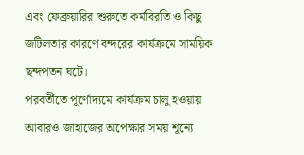এবং ফেব্রুয়ারির শুরুতে কর্মবিরতি ও কিছু জটিলতার কারণে বন্দরের কার্যক্রমে সাময়িক ছন্দপতন ঘটে।
পরবর্তীতে পূর্ণোদ্যমে কার্যক্রম চালু হওয়ায় আবারও জাহাজের অপেক্ষার সময় শূন্যে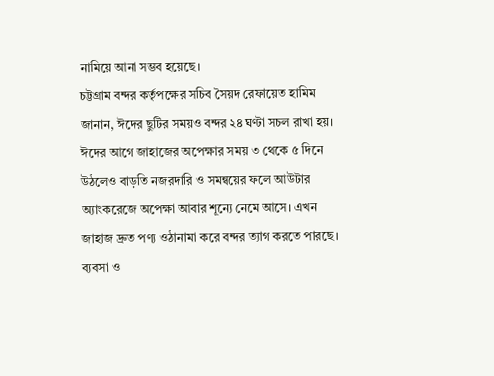নামিয়ে আনা সম্ভব হয়েছে।
চট্টগ্রাম বন্দর কর্তৃপক্ষের সচিব সৈয়দ রেফায়েত হামিম জানান, ঈদের ছুটির সময়ও বন্দর ২৪ ঘণ্টা সচল রাখা হয়। ঈদের আগে জাহাজের অপেক্ষার সময় ৩ থেকে ৫ দিনে উঠলেও বাড়তি নজরদারি ও সমন্বয়ের ফলে আউটার অ্যাংকরেজে অপেক্ষা আবার শূন্যে নেমে আসে। এখন জাহাজ দ্রুত পণ্য ওঠানামা করে বন্দর ত্যাগ করতে পারছে।
ব্যবসা ও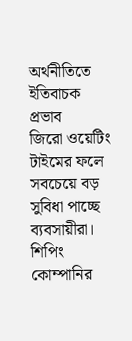অর্থনীতিতে ইতিবাচক প্রভাব
জিরো ওয়েটিং টাইমের ফলে সবচেয়ে বড় সুবিধা পাচ্ছে ব্যবসায়ীরা।
শিপিং কোম্পানির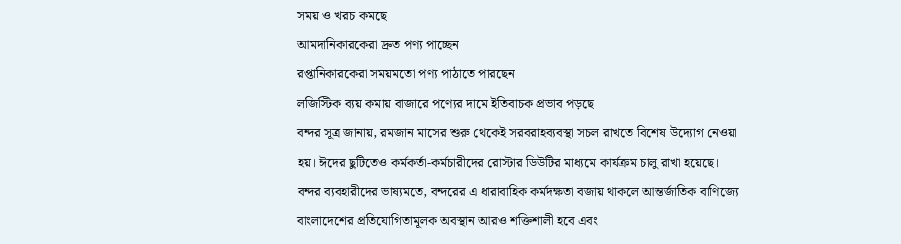সময় ও খরচ কমছে
আমদানিকারকেরা দ্রুত পণ্য পাচ্ছেন
রপ্তানিকারকেরা সময়মতো পণ্য পাঠাতে পারছেন
লজিস্টিক ব্যয় কমায় বাজারে পণ্যের দামে ইতিবাচক প্রভাব পড়ছে
বন্দর সূত্র জানায়, রমজান মাসের শুরু থেকেই সরবরাহব্যবস্থা সচল রাখতে বিশেষ উদ্যোগ নেওয়া হয়। ঈদের ছুটিতেও কর্মকর্তা-কর্মচারীদের রোস্টার ডিউটির মাধ্যমে কার্যক্রম চালু রাখা হয়েছে।
বন্দর ব্যবহারীদের ভাষ্যমতে, বন্দরের এ ধারাবাহিক কর্মদক্ষতা বজায় থাকলে আন্তর্জাতিক বাণিজ্যে বাংলাদেশের প্রতিযোগিতামূলক অবস্থান আরও শক্তিশালী হবে এবং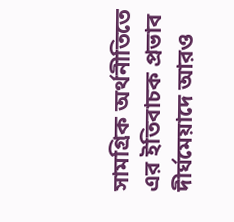সামগ্রিক অর্থনীতিতে এর ইতিবাচক প্রভাব দীর্ঘমেয়াদে আরও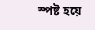স্পষ্ট হয়ে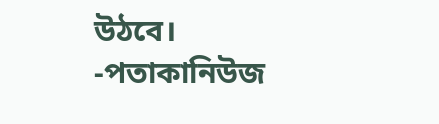উঠবে।
-পতাকানিউজ